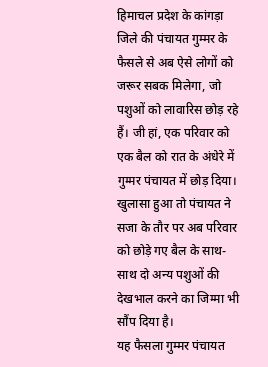हिमाचल प्रदेश के कांगड़ा जिले की पंचायत गुम्मर के फैसले से अब ऐसे लोगों को जरूर सबक मिलेगा, जो पशुओं को लावारिस छोड़ रहे हैं। जी हां, एक परिवार को एक बैल को रात के अंधेरे में गुम्मर पंचायत में छोड़ दिया। खुलासा हुआ तो पंचायत ने सजा के तौर पर अब परिवार को छोड़े गए बैल के साथ-साथ दो अन्य पशुओं की देखभाल करने का जिम्मा भी सौंप दिया है।
यह फैसला गुम्मर पंचायत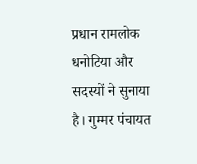प्रधान रामलोक धनोटिया और सदस्यों ने सुनाया है। गुम्मर पंचायत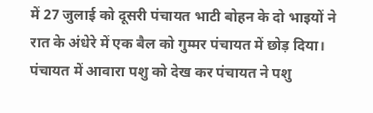में 27 जुलाई को दूसरी पंचायत भाटी बोहन के दो भाइयों ने रात के अंधेरे में एक बैल को गुम्मर पंचायत में छोड़ दिया। पंचायत में आवारा पशु को देख कर पंचायत ने पशु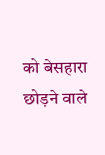को बेसहारा छोड़ने वाले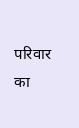परिवार का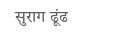सुराग ढूंढ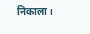निकाला।